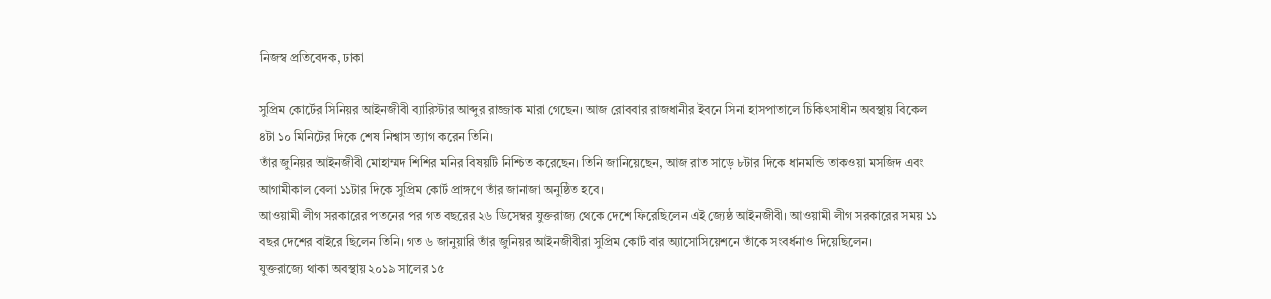নিজস্ব প্রতিবেদক, ঢাকা

সুপ্রিম কোর্টের সিনিয়র আইনজীবী ব্যারিস্টার আব্দুর রাজ্জাক মারা গেছেন। আজ রোববার রাজধানীর ইবনে সিনা হাসপাতালে চিকিৎসাধীন অবস্থায় বিকেল ৪টা ১০ মিনিটের দিকে শেষ নিশ্বাস ত্যাগ করেন তিনি।
তাঁর জুনিয়র আইনজীবী মোহাম্মদ শিশির মনির বিষয়টি নিশ্চিত করেছেন। তিনি জানিয়েছেন, আজ রাত সাড়ে ৮টার দিকে ধানমন্ডি তাকওয়া মসজিদ এবং আগামীকাল বেলা ১১টার দিকে সুপ্রিম কোর্ট প্রাঙ্গণে তাঁর জানাজা অনুষ্ঠিত হবে।
আওয়ামী লীগ সরকারের পতনের পর গত বছরের ২৬ ডিসেম্বর যুক্তরাজ্য থেকে দেশে ফিরেছিলেন এই জ্যেষ্ঠ আইনজীবী। আওয়ামী লীগ সরকারের সময় ১১ বছর দেশের বাইরে ছিলেন তিনি। গত ৬ জানুয়ারি তাঁর জুনিয়র আইনজীবীরা সুপ্রিম কোর্ট বার অ্যাসোসিয়েশনে তাঁকে সংবর্ধনাও দিয়েছিলেন।
যুক্তরাজ্যে থাকা অবস্থায় ২০১৯ সালের ১৫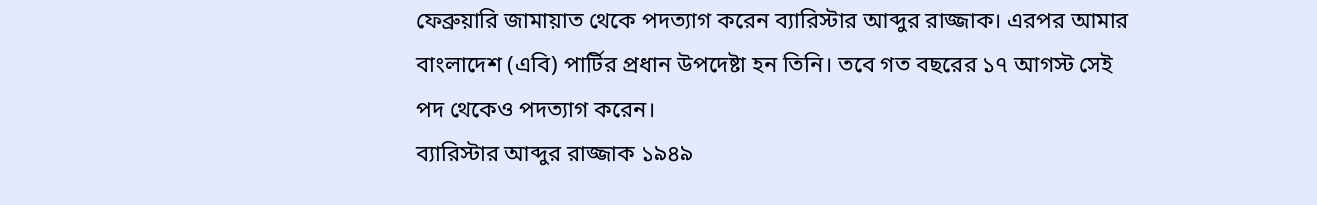ফেব্রুয়ারি জামায়াত থেকে পদত্যাগ করেন ব্যারিস্টার আব্দুর রাজ্জাক। এরপর আমার বাংলাদেশ (এবি) পার্টির প্রধান উপদেষ্টা হন তিনি। তবে গত বছরের ১৭ আগস্ট সেই পদ থেকেও পদত্যাগ করেন।
ব্যারিস্টার আব্দুর রাজ্জাক ১৯৪৯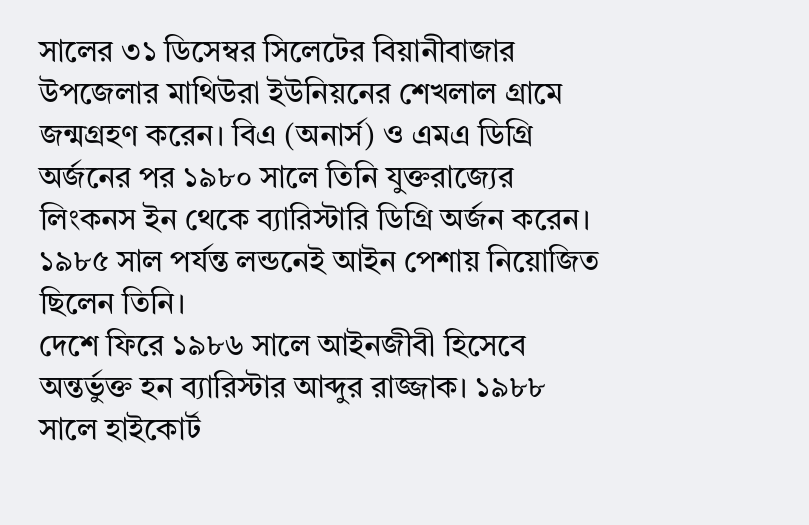সালের ৩১ ডিসেম্বর সিলেটের বিয়ানীবাজার উপজেলার মাথিউরা ইউনিয়নের শেখলাল গ্রামে জন্মগ্রহণ করেন। বিএ (অনার্স) ও এমএ ডিগ্রি অর্জনের পর ১৯৮০ সালে তিনি যুক্তরাজ্যের লিংকনস ইন থেকে ব্যারিস্টারি ডিগ্রি অর্জন করেন। ১৯৮৫ সাল পর্যন্ত লন্ডনেই আইন পেশায় নিয়োজিত ছিলেন তিনি।
দেশে ফিরে ১৯৮৬ সালে আইনজীবী হিসেবে অন্তর্ভুক্ত হন ব্যারিস্টার আব্দুর রাজ্জাক। ১৯৮৮ সালে হাইকোর্ট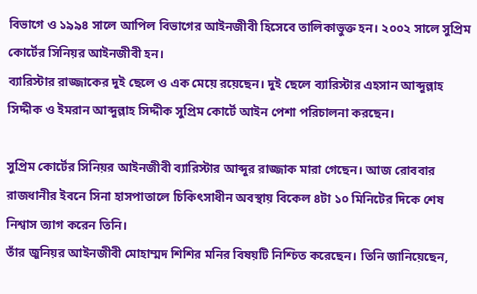বিভাগে ও ১৯৯৪ সালে আপিল বিভাগের আইনজীবী হিসেবে তালিকাভুক্ত হন। ২০০২ সালে সুপ্রিম কোর্টের সিনিয়র আইনজীবী হন।
ব্যারিস্টার রাজ্জাকের দুই ছেলে ও এক মেয়ে রয়েছেন। দুই ছেলে ব্যারিস্টার এহসান আব্দুল্লাহ সিদ্দীক ও ইমরান আব্দুল্লাহ সিদ্দীক সুপ্রিম কোর্টে আইন পেশা পরিচালনা করছেন।

সুপ্রিম কোর্টের সিনিয়র আইনজীবী ব্যারিস্টার আব্দুর রাজ্জাক মারা গেছেন। আজ রোববার রাজধানীর ইবনে সিনা হাসপাতালে চিকিৎসাধীন অবস্থায় বিকেল ৪টা ১০ মিনিটের দিকে শেষ নিশ্বাস ত্যাগ করেন তিনি।
তাঁর জুনিয়র আইনজীবী মোহাম্মদ শিশির মনির বিষয়টি নিশ্চিত করেছেন। তিনি জানিয়েছেন,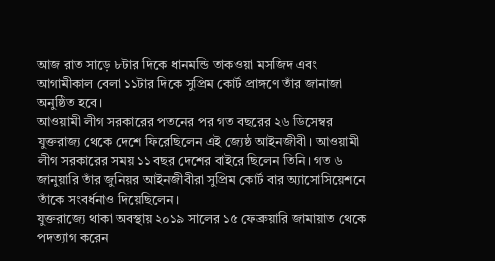আজ রাত সাড়ে ৮টার দিকে ধানমন্ডি তাকওয়া মসজিদ এবং আগামীকাল বেলা ১১টার দিকে সুপ্রিম কোর্ট প্রাঙ্গণে তাঁর জানাজা অনুষ্ঠিত হবে।
আওয়ামী লীগ সরকারের পতনের পর গত বছরের ২৬ ডিসেম্বর যুক্তরাজ্য থেকে দেশে ফিরেছিলেন এই জ্যেষ্ঠ আইনজীবী। আওয়ামী লীগ সরকারের সময় ১১ বছর দেশের বাইরে ছিলেন তিনি। গত ৬ জানুয়ারি তাঁর জুনিয়র আইনজীবীরা সুপ্রিম কোর্ট বার অ্যাসোসিয়েশনে তাঁকে সংবর্ধনাও দিয়েছিলেন।
যুক্তরাজ্যে থাকা অবস্থায় ২০১৯ সালের ১৫ ফেব্রুয়ারি জামায়াত থেকে পদত্যাগ করেন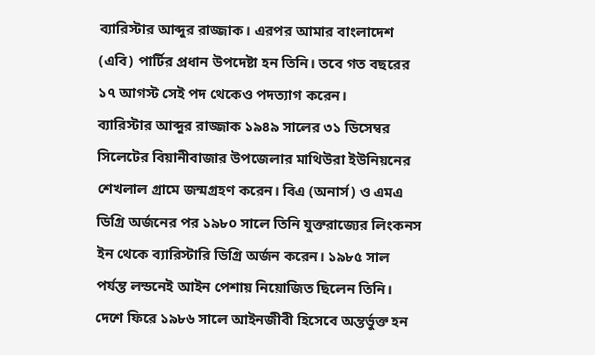ব্যারিস্টার আব্দুর রাজ্জাক। এরপর আমার বাংলাদেশ (এবি) পার্টির প্রধান উপদেষ্টা হন তিনি। তবে গত বছরের ১৭ আগস্ট সেই পদ থেকেও পদত্যাগ করেন।
ব্যারিস্টার আব্দুর রাজ্জাক ১৯৪৯ সালের ৩১ ডিসেম্বর সিলেটের বিয়ানীবাজার উপজেলার মাথিউরা ইউনিয়নের শেখলাল গ্রামে জন্মগ্রহণ করেন। বিএ (অনার্স) ও এমএ ডিগ্রি অর্জনের পর ১৯৮০ সালে তিনি যুক্তরাজ্যের লিংকনস ইন থেকে ব্যারিস্টারি ডিগ্রি অর্জন করেন। ১৯৮৫ সাল পর্যন্ত লন্ডনেই আইন পেশায় নিয়োজিত ছিলেন তিনি।
দেশে ফিরে ১৯৮৬ সালে আইনজীবী হিসেবে অন্তর্ভুক্ত হন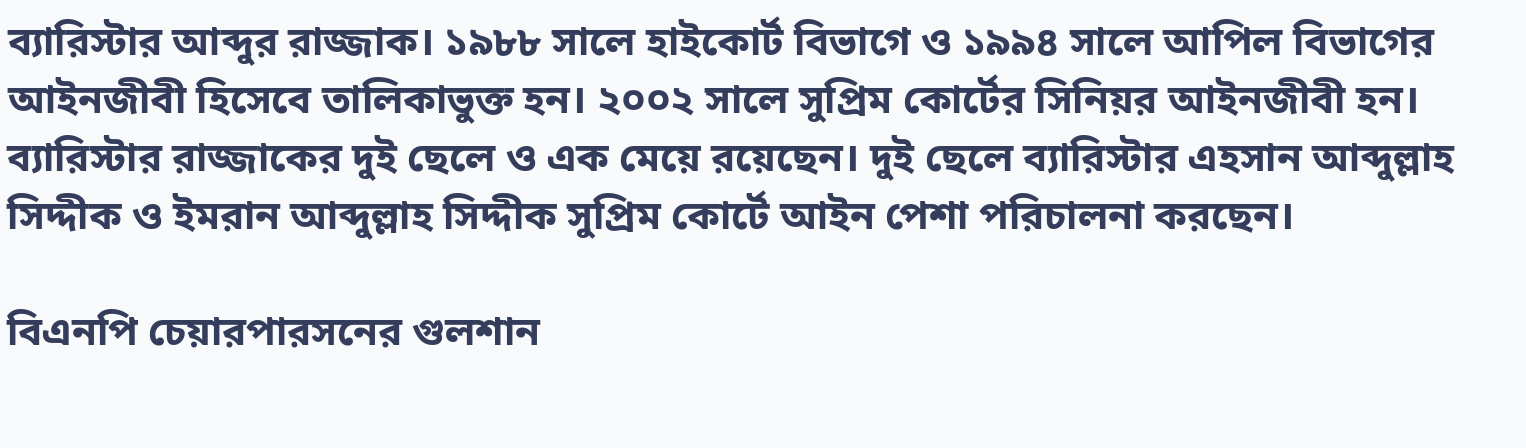ব্যারিস্টার আব্দুর রাজ্জাক। ১৯৮৮ সালে হাইকোর্ট বিভাগে ও ১৯৯৪ সালে আপিল বিভাগের আইনজীবী হিসেবে তালিকাভুক্ত হন। ২০০২ সালে সুপ্রিম কোর্টের সিনিয়র আইনজীবী হন।
ব্যারিস্টার রাজ্জাকের দুই ছেলে ও এক মেয়ে রয়েছেন। দুই ছেলে ব্যারিস্টার এহসান আব্দুল্লাহ সিদ্দীক ও ইমরান আব্দুল্লাহ সিদ্দীক সুপ্রিম কোর্টে আইন পেশা পরিচালনা করছেন।

বিএনপি চেয়ারপারসনের গুলশান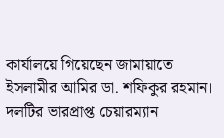কার্যালয়ে গিয়েছেন জামায়াতে ইসলামীর আমির ডা. শফিকুর রহমান। দলটির ভারপ্রাপ্ত চেয়ারম্যান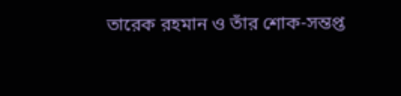তারেক রহমান ও তাঁর শোক-সন্তপ্ত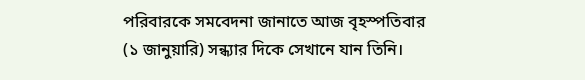পরিবারকে সমবেদনা জানাতে আজ বৃহস্পতিবার (১ জানুয়ারি) সন্ধ্যার দিকে সেখানে যান তিনি।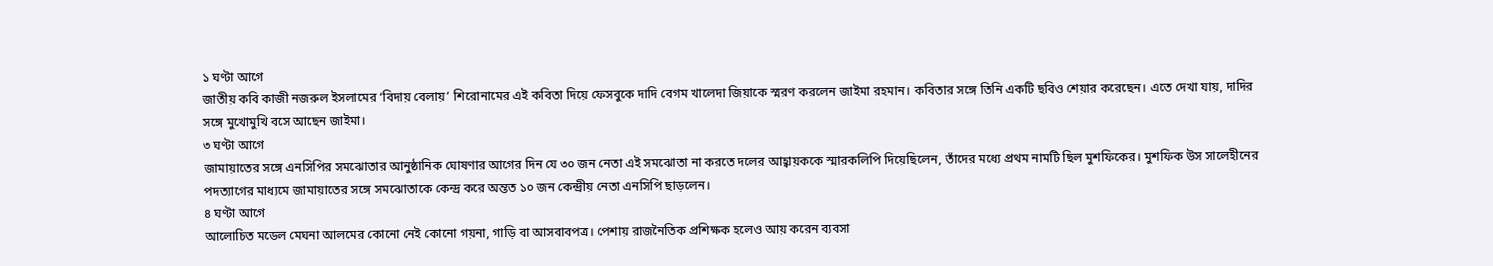১ ঘণ্টা আগে
জাতীয় কবি কাজী নজরুল ইসলামের ‘বিদায় বেলায়’ শিরোনামের এই কবিতা দিয়ে ফেসবুকে দাদি বেগম খালেদা জিয়াকে স্মরণ করলেন জাইমা রহমান। কবিতার সঙ্গে তিনি একটি ছবিও শেয়ার করেছেন। এতে দেখা যায়, দাদির সঙ্গে মুখোমুখি বসে আছেন জাইমা।
৩ ঘণ্টা আগে
জামায়াতের সঙ্গে এনসিপির সমঝোতার আনুষ্ঠানিক ঘোষণার আগের দিন যে ৩০ জন নেতা এই সমঝোতা না করতে দলের আহ্বায়ককে স্মারকলিপি দিয়েছিলেন, তাঁদের মধ্যে প্রথম নামটি ছিল মুশফিকের। মুশফিক উস সালেহীনের পদত্যাগের মাধ্যমে জামায়াতের সঙ্গে সমঝোতাকে কেন্দ্র করে অন্তত ১০ জন কেন্দ্রীয় নেতা এনসিপি ছাড়লেন।
৪ ঘণ্টা আগে
আলোচিত মডেল মেঘনা আলমের কোনো নেই কোনো গয়না, গাড়ি বা আসবাবপত্র। পেশায় রাজনৈতিক প্রশিক্ষক হলেও আয় করেন ব্যবসা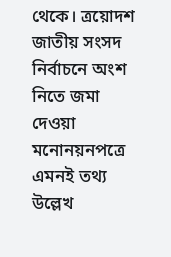থেকে। ত্রয়োদশ জাতীয় সংসদ নির্বাচনে অংশ নিতে জমা দেওয়া মনোনয়নপত্রে এমনই তথ্য উল্লেখ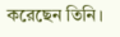করেছেন তিনি।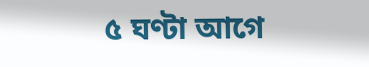৫ ঘণ্টা আগে